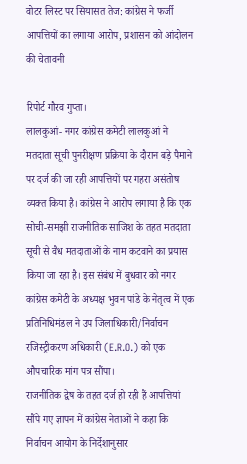वोटर लिस्ट पर सियासत तेज: कांग्रेस ने फर्जी आपत्तियों का लगाया आरोप, प्रशासन को आंदोलन की चेतावनी

रिपोर्ट गौरव गुप्ता।
लालकुआं- नगर कांग्रेस कमेटी लालकुआं ने मतदाता सूची पुनरीक्षण प्रक्रिया के दौरान बड़े पैमाने पर दर्ज की जा रही आपत्तियों पर गहरा असंतोष व्यक्त किया है। कांग्रेस ने आरोप लगाया है कि एक सोची-समझी राजनीतिक साजिश के तहत मतदाता सूची से वैध मतदाताओं के नाम कटवाने का प्रयास किया जा रहा है। इस संबंध में बुधवार को नगर कांग्रेस कमेटी के अध्यक्ष भुवन पांडे के नेतृत्व में एक प्रतिनिधिमंडल ने उप जिलाधिकारी/निर्वाचन रजिस्ट्रीकरण अधिकारी (E.R.O.) को एक औपचारिक मांग पत्र सौंपा।
राजनीतिक द्वेष के तहत दर्ज हो रही हैं आपत्तियां
सौंपे गए ज्ञापन में कांग्रेस नेताओं ने कहा कि निर्वाचन आयोग के निर्देशानुसार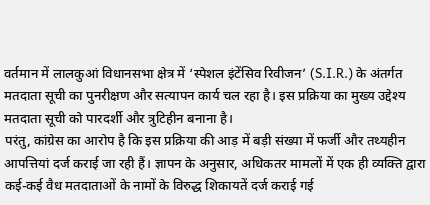वर्तमान में लालकुआं विधानसभा क्षेत्र में ‘स्पेशल इंटेंसिव रिवीजन’ (S.I.R.) के अंतर्गत मतदाता सूची का पुनरीक्षण और सत्यापन कार्य चल रहा है। इस प्रक्रिया का मुख्य उद्देश्य मतदाता सूची को पारदर्शी और त्रुटिहीन बनाना है।
परंतु, कांग्रेस का आरोप है कि इस प्रक्रिया की आड़ में बड़ी संख्या में फर्जी और तथ्यहीन आपत्तियां दर्ज कराई जा रही हैं। ज्ञापन के अनुसार, अधिकतर मामलों में एक ही व्यक्ति द्वारा कई-कई वैध मतदाताओं के नामों के विरुद्ध शिकायतें दर्ज कराई गई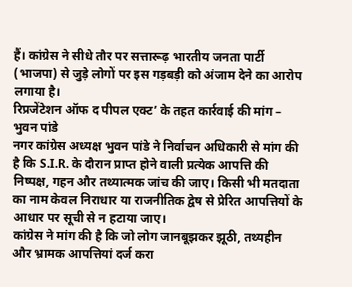हैं। कांग्रेस ने सीधे तौर पर सत्तारूढ़ भारतीय जनता पार्टी (भाजपा) से जुड़े लोगों पर इस गड़बड़ी को अंजाम देने का आरोप लगाया है।
रिप्रजेंटेशन ऑफ द पीपल एक्ट’ के तहत कार्रवाई की मांग – भुवन पांडे
नगर कांग्रेस अध्यक्ष भुवन पांडे ने निर्वाचन अधिकारी से मांग की है कि S.I.R. के दौरान प्राप्त होने वाली प्रत्येक आपत्ति की निष्पक्ष, गहन और तथ्यात्मक जांच की जाए। किसी भी मतदाता का नाम केवल निराधार या राजनीतिक द्वेष से प्रेरित आपत्तियों के आधार पर सूची से न हटाया जाए।
कांग्रेस ने मांग की है कि जो लोग जानबूझकर झूठी, तथ्यहीन और भ्रामक आपत्तियां दर्ज करा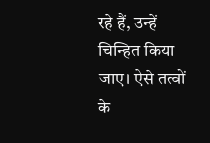रहे हैं, उन्हें चिन्हित किया जाए। ऐसे तत्वों के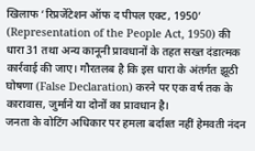खिलाफ ‘रिप्रजेंटेशन ऑफ द पीपल एक्ट, 1950’ (Representation of the People Act, 1950) की धारा 31 तथा अन्य कानूनी प्रावधानों के तहत सख्त दंडात्मक कार्रवाई की जाए। गौरतलब है कि इस धारा के अंतर्गत झूठी घोषणा (False Declaration) करने पर एक वर्ष तक के कारावास, जुर्माने या दोनों का प्रावधान है।
जनता के वोटिंग अधिकार पर हमला बर्दाश्त नहीं हेमवती नंदन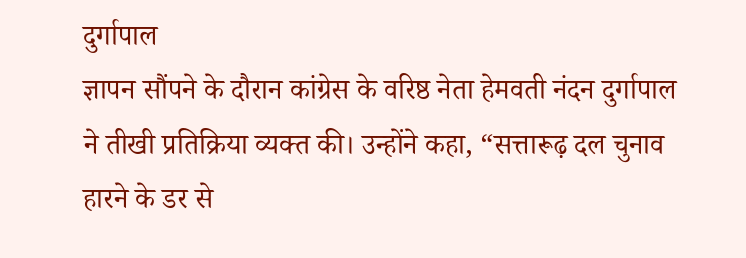दुर्गापाल
ज्ञापन सौंपने के दौरान कांग्रेस के वरिष्ठ नेता हेमवती नंदन दुर्गापाल ने तीखी प्रतिक्रिया व्यक्त की। उन्होंने कहा, “सत्तारूढ़ दल चुनाव हारने के डर से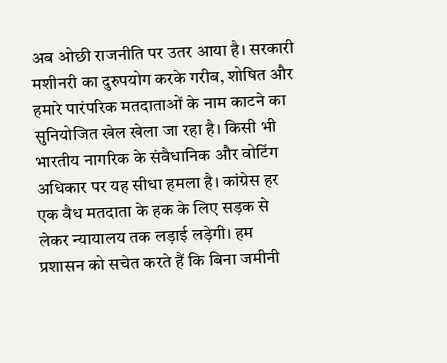अब ओछी राजनीति पर उतर आया है। सरकारी मशीनरी का दुरुपयोग करके गरीब, शोषित और हमारे पारंपरिक मतदाताओं के नाम काटने का सुनियोजित खेल खेला जा रहा है। किसी भी भारतीय नागरिक के संवैधानिक और वोटिंग अधिकार पर यह सीधा हमला है। कांग्रेस हर एक वैध मतदाता के हक के लिए सड़क से लेकर न्यायालय तक लड़ाई लड़ेगी। हम प्रशासन को सचेत करते हैं कि बिना जमीनी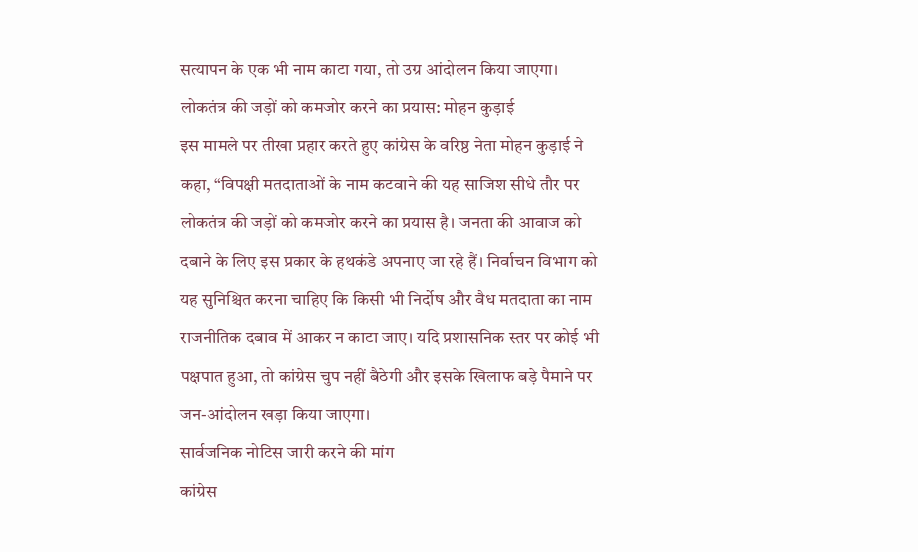सत्यापन के एक भी नाम काटा गया, तो उग्र आंदोलन किया जाएगा।
लोकतंत्र की जड़ों को कमजोर करने का प्रयास: मोहन कुड़ाई
इस मामले पर तीखा प्रहार करते हुए कांग्रेस के वरिष्ठ नेता मोहन कुड़ाई ने कहा, “विपक्षी मतदाताओं के नाम कटवाने की यह साजिश सीधे तौर पर लोकतंत्र की जड़ों को कमजोर करने का प्रयास है। जनता की आवाज को दबाने के लिए इस प्रकार के हथकंडे अपनाए जा रहे हैं। निर्वाचन विभाग को यह सुनिश्चित करना चाहिए कि किसी भी निर्दोष और वैध मतदाता का नाम राजनीतिक दबाव में आकर न काटा जाए। यदि प्रशासनिक स्तर पर कोई भी पक्षपात हुआ, तो कांग्रेस चुप नहीं बैठेगी और इसके खिलाफ बड़े पैमाने पर जन-आंदोलन खड़ा किया जाएगा।
सार्वजनिक नोटिस जारी करने की मांग
कांग्रेस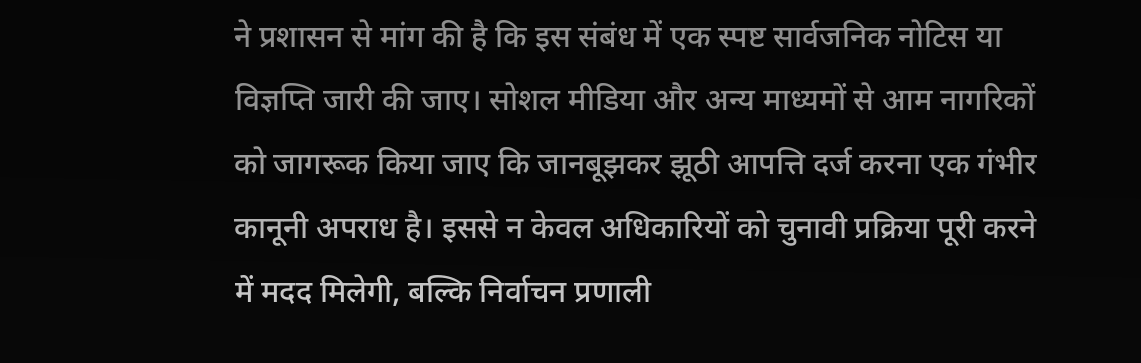ने प्रशासन से मांग की है कि इस संबंध में एक स्पष्ट सार्वजनिक नोटिस या विज्ञप्ति जारी की जाए। सोशल मीडिया और अन्य माध्यमों से आम नागरिकों को जागरूक किया जाए कि जानबूझकर झूठी आपत्ति दर्ज करना एक गंभीर कानूनी अपराध है। इससे न केवल अधिकारियों को चुनावी प्रक्रिया पूरी करने में मदद मिलेगी, बल्कि निर्वाचन प्रणाली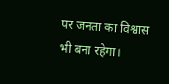पर जनता का विश्वास भी बना रहेगा।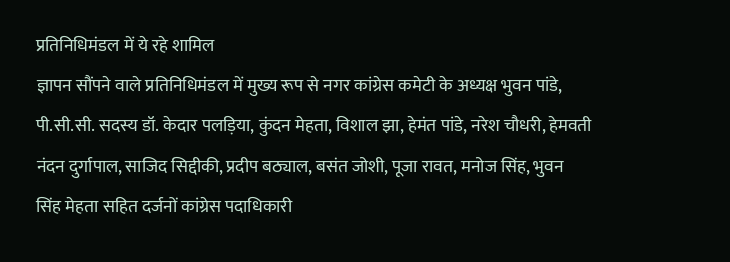प्रतिनिधिमंडल में ये रहे शामिल
ज्ञापन सौंपने वाले प्रतिनिधिमंडल में मुख्य रूप से नगर कांग्रेस कमेटी के अध्यक्ष भुवन पांडे, पी.सी.सी. सदस्य डॉ. केदार पलड़िया, कुंदन मेहता, विशाल झा, हेमंत पांडे, नरेश चौधरी, हेमवती नंदन दुर्गापाल, साजिद सिद्दीकी, प्रदीप बठ्याल, बसंत जोशी, पूजा रावत, मनोज सिंह, भुवन सिंह मेहता सहित दर्जनों कांग्रेस पदाधिकारी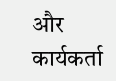और कार्यकर्ता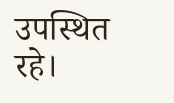उपस्थित रहे।